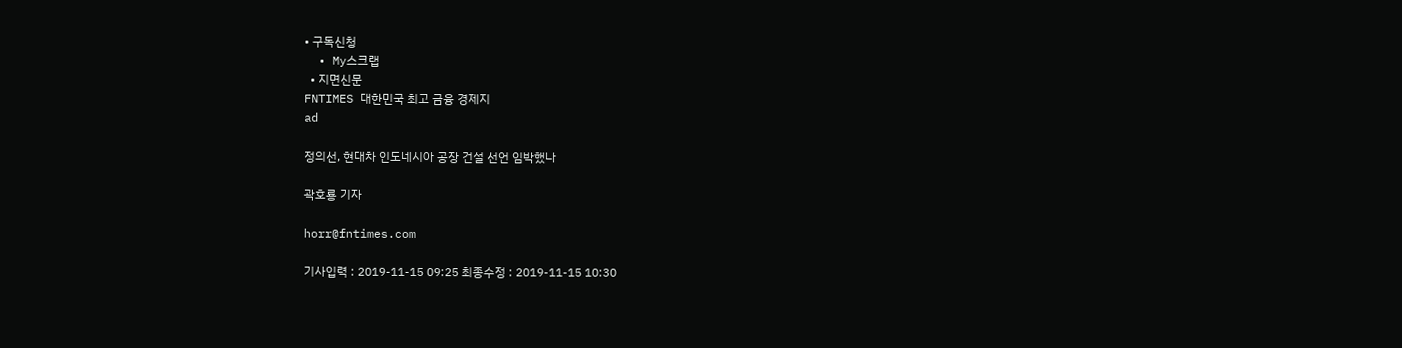• 구독신청
  • My스크랩
  • 지면신문
FNTIMES 대한민국 최고 금융 경제지
ad

정의선, 현대차 인도네시아 공장 건설 선언 임박했나

곽호룡 기자

horr@fntimes.com

기사입력 : 2019-11-15 09:25 최종수정 : 2019-11-15 10:30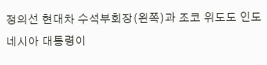정의선 현대차 수석부회장(왼쪽)과 조코 위도도 인도네시아 대통령이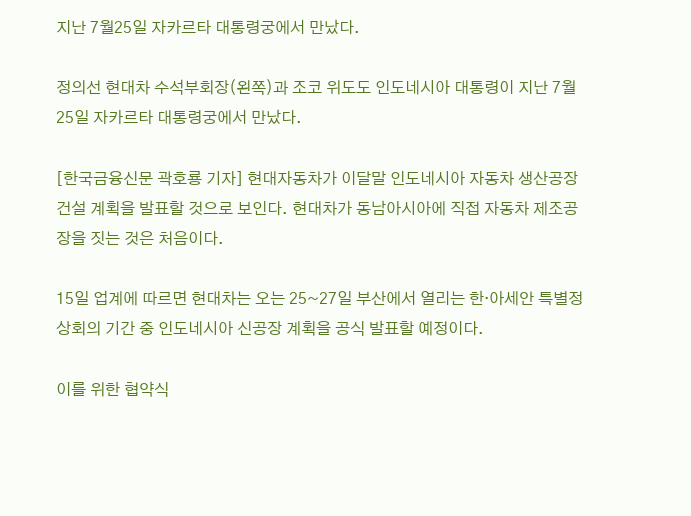지난 7월25일 자카르타 대통령궁에서 만났다.

정의선 현대차 수석부회장(왼쪽)과 조코 위도도 인도네시아 대통령이 지난 7월25일 자카르타 대통령궁에서 만났다.

[한국금융신문 곽호룡 기자] 현대자동차가 이달말 인도네시아 자동차 생산공장 건설 계획을 발표할 것으로 보인다. 현대차가 동남아시아에 직접 자동차 제조공장을 짓는 것은 처음이다.

15일 업계에 따르면 현대차는 오는 25~27일 부산에서 열리는 한·아세안 특별정상회의 기간 중 인도네시아 신공장 계획을 공식 발표할 예정이다.

이를 위한 협약식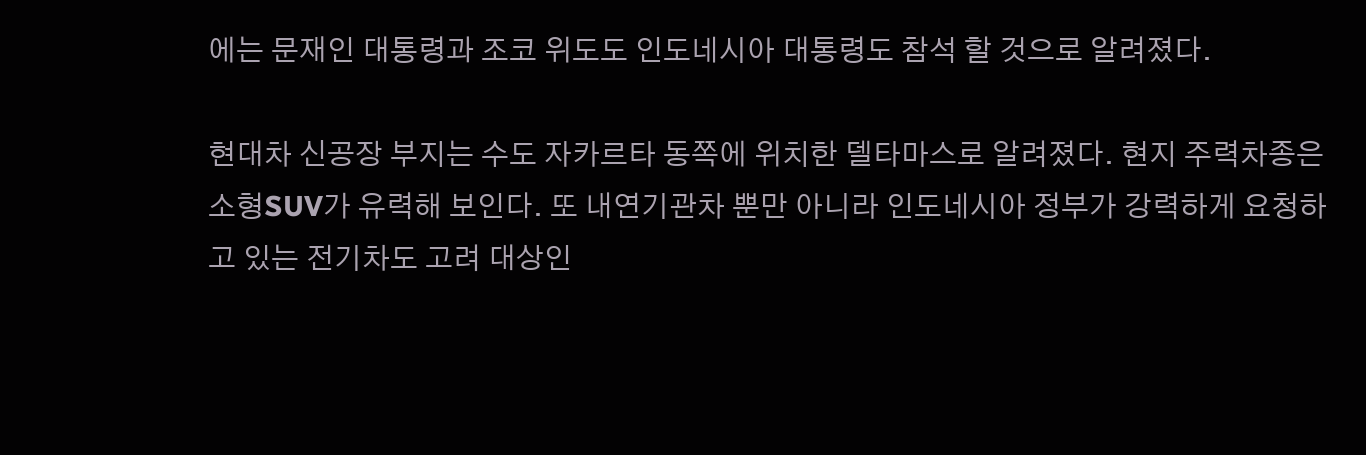에는 문재인 대통령과 조코 위도도 인도네시아 대통령도 참석 할 것으로 알려졌다.

현대차 신공장 부지는 수도 자카르타 동쪽에 위치한 델타마스로 알려졌다. 현지 주력차종은 소형SUV가 유력해 보인다. 또 내연기관차 뿐만 아니라 인도네시아 정부가 강력하게 요청하고 있는 전기차도 고려 대상인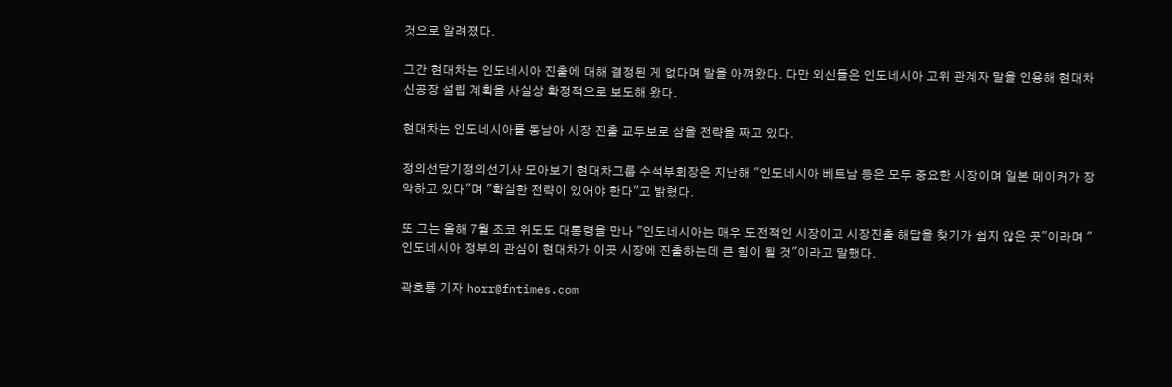것으로 알려졌다.

그간 현대차는 인도네시아 진출에 대해 결정된 게 없다며 말을 아껴왔다. 다만 외신들은 인도네시아 고위 관계자 말을 인용해 현대차 신공장 설립 계획을 사실상 확정적으로 보도해 왔다.

현대차는 인도네시아를 동남아 시장 진출 교두보로 삼을 전략을 짜고 있다.

정의선닫기정의선기사 모아보기 현대차그룹 수석부회장은 지난해 "인도네시아 베트남 등은 모두 중요한 시장이며 일본 메이커가 장악하고 있다"며 "확실한 전략이 있어야 한다"고 밝혔다.

또 그는 올해 7월 조코 위도도 대통령을 만나 "인도네시아는 매우 도전적인 시장이고 시장진출 해답을 찾기가 쉽지 않은 곳"이라며 "인도네시아 정부의 관심이 현대차가 이곳 시장에 진출하는데 큰 힘이 될 것"이라고 말했다.

곽호룡 기자 horr@fntimes.com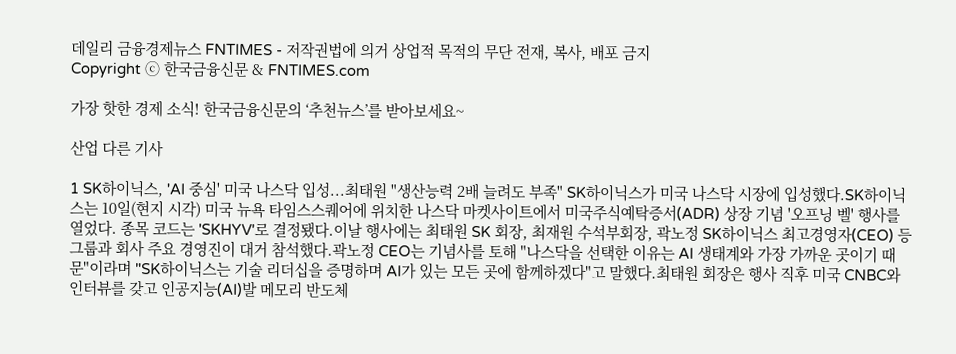데일리 금융경제뉴스 FNTIMES - 저작권법에 의거 상업적 목적의 무단 전재, 복사, 배포 금지
Copyright ⓒ 한국금융신문 & FNTIMES.com

가장 핫한 경제 소식! 한국금융신문의 ‘추천뉴스’를 받아보세요~

산업 다른 기사

1 SK하이닉스, 'AI 중심' 미국 나스닥 입성...최태원 "생산능력 2배 늘려도 부족" SK하이닉스가 미국 나스닥 시장에 입성했다.SK하이닉스는 10일(현지 시각) 미국 뉴욕 타임스스퀘어에 위치한 나스닥 마켓사이트에서 미국주식예탁증서(ADR) 상장 기념 '오프닝 벨' 행사를 열었다. 종목 코드는 'SKHYV'로 결정됐다.이날 행사에는 최태원 SK 회장, 최재원 수석부회장, 곽노정 SK하이닉스 최고경영자(CEO) 등 그룹과 회사 주요 경영진이 대거 참석했다.곽노정 CEO는 기념사를 토해 "나스닥을 선택한 이유는 AI 생태계와 가장 가까운 곳이기 때문"이라며 "SK하이닉스는 기술 리더십을 증명하며 AI가 있는 모든 곳에 함께하겠다"고 말했다.최태원 회장은 행사 직후 미국 CNBC와 인터뷰를 갖고 인공지능(AI)발 메모리 반도체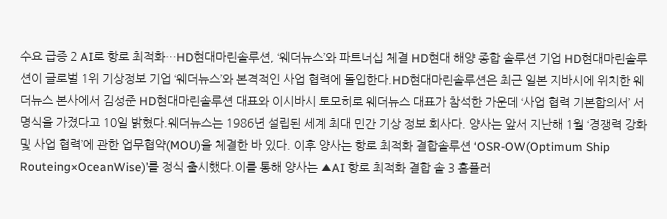수요 급증 2 AI로 항로 최적화…HD현대마린솔루션, ‘웨더뉴스’와 파트너십 체결 HD현대 해양 종합 솔루션 기업 HD현대마린솔루션이 글로벌 1위 기상정보 기업 ‘웨더뉴스’와 본격적인 사업 협력에 돌입한다.HD현대마린솔루션은 최근 일본 지바시에 위치한 웨더뉴스 본사에서 김성준 HD현대마린솔루션 대표와 이시바시 토모히로 웨더뉴스 대표가 참석한 가운데 ‘사업 협력 기본합의서’ 서명식을 가졌다고 10일 밝혔다.웨더뉴스는 1986년 설립된 세계 최대 민간 기상 정보 회사다. 양사는 앞서 지난해 1월 ‘경쟁력 강화 및 사업 협력’에 관한 업무협약(MOU)을 체결한 바 있다. 이후 양사는 항로 최적화 결합솔루션 ‘OSR-OW(Optimum Ship Routeing×OceanWise)’를 정식 출시했다.이를 통해 양사는 ▲AI 항로 최적화 결합 솔 3 홈플러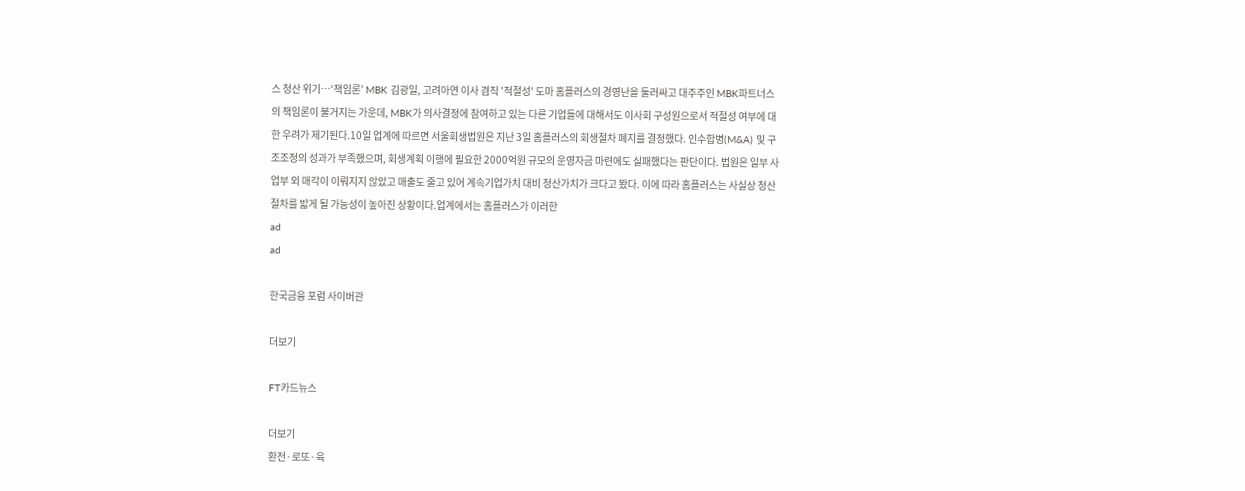스 청산 위기…‘책임론’ MBK 김광일, 고려아연 이사 겸직 '적절성' 도마 홈플러스의 경영난을 둘러싸고 대주주인 MBK파트너스의 책임론이 불거지는 가운데, MBK가 의사결정에 참여하고 있는 다른 기업들에 대해서도 이사회 구성원으로서 적절성 여부에 대한 우려가 제기된다.10일 업계에 따르면 서울회생법원은 지난 3일 홈플러스의 회생절차 폐지를 결정했다. 인수합병(M&A) 및 구조조정의 성과가 부족했으며, 회생계획 이행에 필요한 2000억원 규모의 운영자금 마련에도 실패했다는 판단이다. 법원은 일부 사업부 외 매각이 이뤄지지 않았고 매출도 줄고 있어 계속기업가치 대비 청산가치가 크다고 봤다. 이에 따라 홈플러스는 사실상 청산 절차를 밟게 될 가능성이 높아진 상황이다.업계에서는 홈플러스가 이러한
ad
ad

한국금융 포럼 사이버관

더보기

FT카드뉴스

더보기
환전·로또·육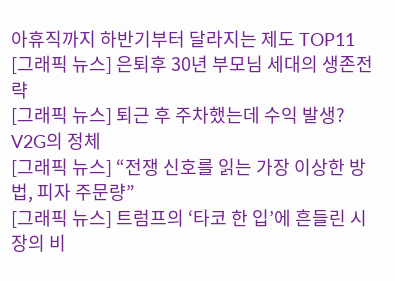아휴직까지 하반기부터 달라지는 제도 TOP11
[그래픽 뉴스] 은퇴후 30년 부모님 세대의 생존전략
[그래픽 뉴스] 퇴근 후 주차했는데 수익 발생? V2G의 정체
[그래픽 뉴스] “전쟁 신호를 읽는 가장 이상한 방법, 피자 주문량”
[그래픽 뉴스] 트럼프의 ‘타코 한 입’에 흔들린 시장의 비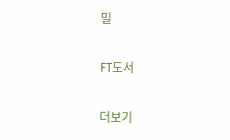밀

FT도서

더보기